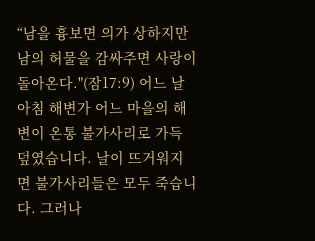“남을 흉보면 의가 상하지만 남의 허물을 감싸주면 사랑이 돌아온다."(잠17:9) 어느 날 아침 해변가 어느 마을의 해변이 온통 불가사리로 가득 덮였습니다. 날이 뜨거워지면 불가사리들은 모두 죽습니다. 그러나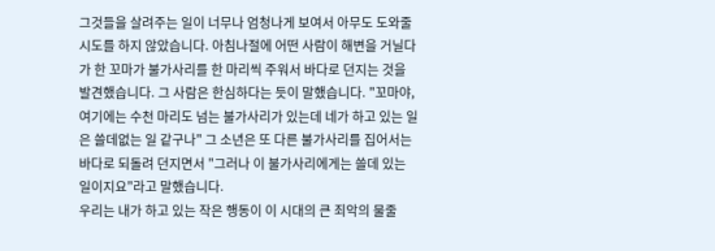그것들을 살려주는 일이 너무나 엄청나게 보여서 아무도 도와줄 시도를 하지 않았습니다. 아침나절에 어떤 사람이 해변을 거닐다가 한 꼬마가 불가사리를 한 마리씩 주워서 바다로 던지는 것을 발견했습니다. 그 사람은 한심하다는 듯이 말했습니다. "꼬마야, 여기에는 수천 마리도 넘는 불가사리가 있는데 네가 하고 있는 일은 쓸데없는 일 같구나" 그 소년은 또 다른 불가사리를 집어서는 바다로 되돌려 던지면서 "그러나 이 불가사리에게는 쓸데 있는 일이지요"라고 말했습니다.
우리는 내가 하고 있는 작은 행동이 이 시대의 큰 죄악의 물줄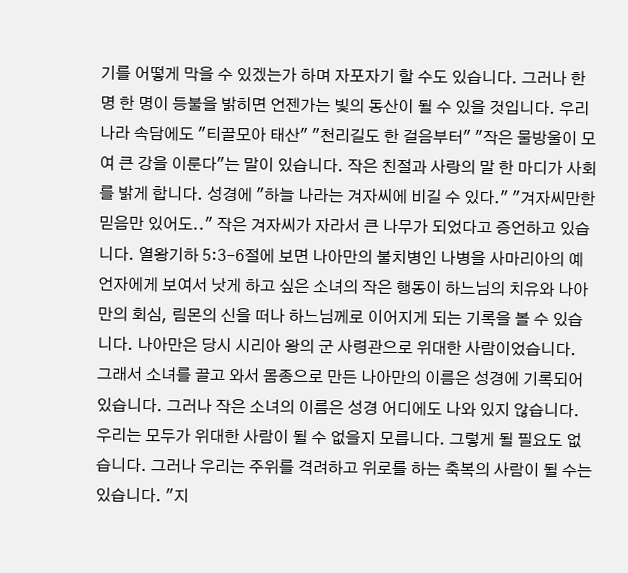기를 어떻게 막을 수 있겠는가 하며 자포자기 할 수도 있습니다. 그러나 한 명 한 명이 등불을 밝히면 언젠가는 빛의 동산이 될 수 있을 것입니다. 우리나라 속담에도 "티끌모아 태산" "천리길도 한 걸음부터" "작은 물방울이 모여 큰 강을 이룬다"는 말이 있습니다. 작은 친절과 사랑의 말 한 마디가 사회를 밝게 합니다. 성경에 "하늘 나라는 겨자씨에 비길 수 있다." "겨자씨만한 믿음만 있어도.." 작은 겨자씨가 자라서 큰 나무가 되었다고 증언하고 있습니다. 열왕기하 5:3-6절에 보면 나아만의 불치병인 나병을 사마리아의 예언자에게 보여서 낫게 하고 싶은 소녀의 작은 행동이 하느님의 치유와 나아만의 회심, 림몬의 신을 떠나 하느님께로 이어지게 되는 기록을 볼 수 있습니다. 나아만은 당시 시리아 왕의 군 사령관으로 위대한 사람이었습니다. 그래서 소녀를 끌고 와서 몸종으로 만든 나아만의 이름은 성경에 기록되어 있습니다. 그러나 작은 소녀의 이름은 성경 어디에도 나와 있지 않습니다. 우리는 모두가 위대한 사람이 될 수 없을지 모릅니다. 그렇게 될 필요도 없습니다. 그러나 우리는 주위를 격려하고 위로를 하는 축복의 사람이 될 수는 있습니다. "지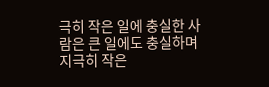극히 작은 일에 충실한 사람은 큰 일에도 충실하며 지극히 작은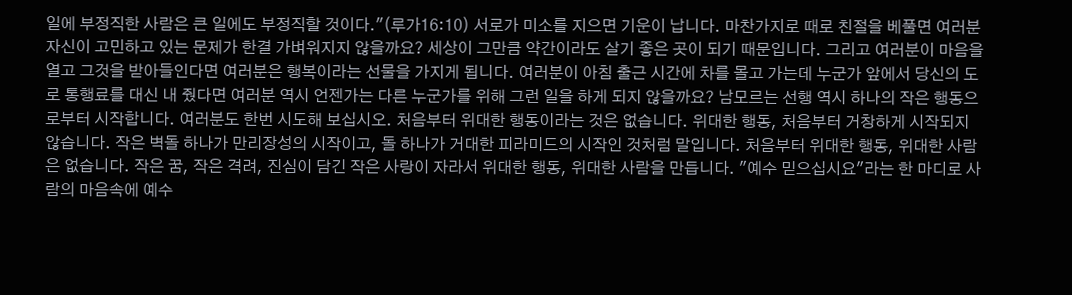일에 부정직한 사람은 큰 일에도 부정직할 것이다."(루가16:10) 서로가 미소를 지으면 기운이 납니다. 마찬가지로 때로 친절을 베풀면 여러분 자신이 고민하고 있는 문제가 한결 가벼워지지 않을까요? 세상이 그만큼 약간이라도 살기 좋은 곳이 되기 때문입니다. 그리고 여러분이 마음을 열고 그것을 받아들인다면 여러분은 행복이라는 선물을 가지게 됩니다. 여러분이 아침 출근 시간에 차를 몰고 가는데 누군가 앞에서 당신의 도로 통행료를 대신 내 줬다면 여러분 역시 언젠가는 다른 누군가를 위해 그런 일을 하게 되지 않을까요? 남모르는 선행 역시 하나의 작은 행동으로부터 시작합니다. 여러분도 한번 시도해 보십시오. 처음부터 위대한 행동이라는 것은 없습니다. 위대한 행동, 처음부터 거창하게 시작되지 않습니다. 작은 벽돌 하나가 만리장성의 시작이고, 돌 하나가 거대한 피라미드의 시작인 것처럼 말입니다. 처음부터 위대한 행동, 위대한 사람은 없습니다. 작은 꿈, 작은 격려, 진심이 담긴 작은 사랑이 자라서 위대한 행동, 위대한 사람을 만듭니다. "예수 믿으십시요"라는 한 마디로 사람의 마음속에 예수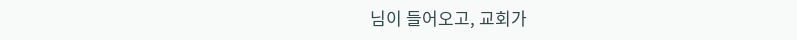님이 들어오고, 교회가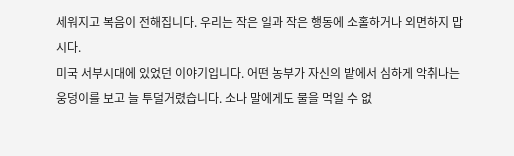세워지고 복음이 전해집니다. 우리는 작은 일과 작은 행동에 소홀하거나 외면하지 맙시다.
미국 서부시대에 있었던 이야기입니다. 어떤 농부가 자신의 밭에서 심하게 악취나는 웅덩이를 보고 늘 투덜거렸습니다. 소나 말에게도 물을 먹일 수 없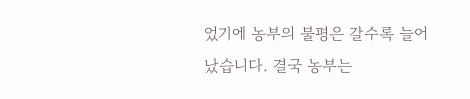었기에 농부의 불평은 갈수록 늘어났습니다. 결국 농부는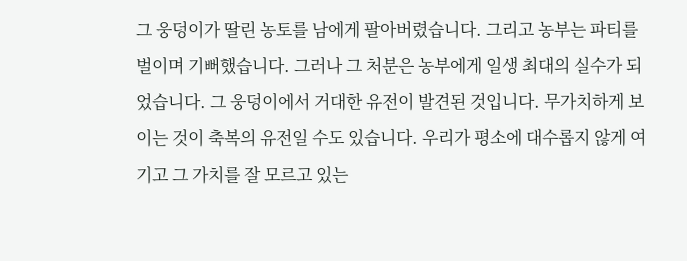그 웅덩이가 딸린 농토를 남에게 팔아버렸습니다. 그리고 농부는 파티를 벌이며 기뻐했습니다. 그러나 그 처분은 농부에게 일생 최대의 실수가 되었습니다. 그 웅덩이에서 거대한 유전이 발견된 것입니다. 무가치하게 보이는 것이 축복의 유전일 수도 있습니다. 우리가 평소에 대수롭지 않게 여기고 그 가치를 잘 모르고 있는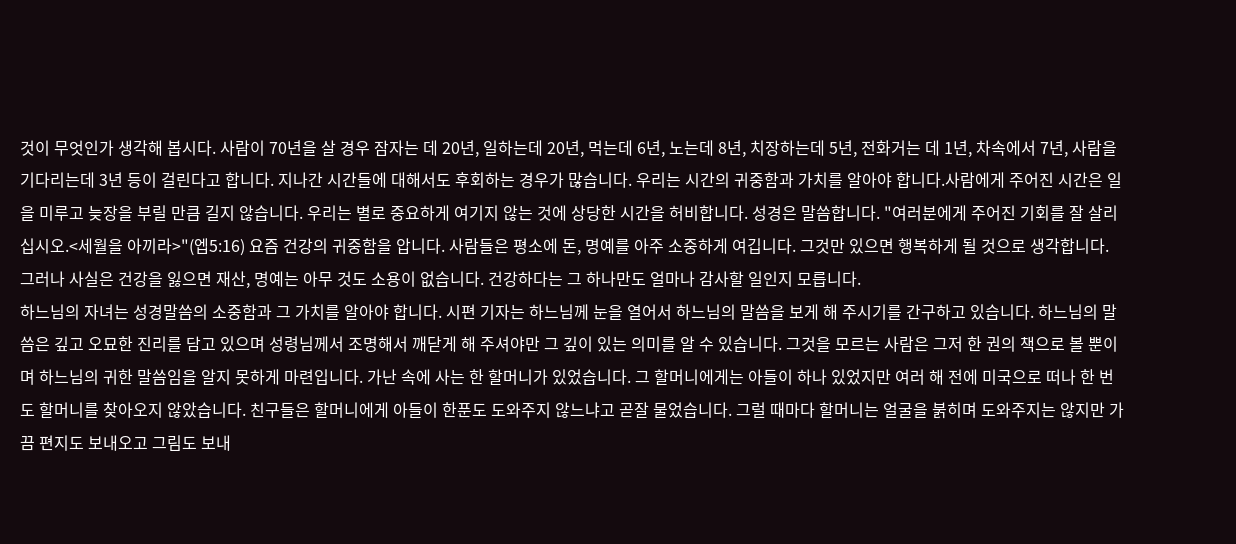것이 무엇인가 생각해 봅시다. 사람이 70년을 살 경우 잠자는 데 20년, 일하는데 20년, 먹는데 6년, 노는데 8년, 치장하는데 5년, 전화거는 데 1년, 차속에서 7년, 사람을 기다리는데 3년 등이 걸린다고 합니다. 지나간 시간들에 대해서도 후회하는 경우가 많습니다. 우리는 시간의 귀중함과 가치를 알아야 합니다.사람에게 주어진 시간은 일을 미루고 늦장을 부릴 만큼 길지 않습니다. 우리는 별로 중요하게 여기지 않는 것에 상당한 시간을 허비합니다. 성경은 말씀합니다. "여러분에게 주어진 기회를 잘 살리십시오.<세월을 아끼라>"(엡5:16) 요즘 건강의 귀중함을 압니다. 사람들은 평소에 돈, 명예를 아주 소중하게 여깁니다. 그것만 있으면 행복하게 될 것으로 생각합니다. 그러나 사실은 건강을 잃으면 재산, 명예는 아무 것도 소용이 없습니다. 건강하다는 그 하나만도 얼마나 감사할 일인지 모릅니다.
하느님의 자녀는 성경말씀의 소중함과 그 가치를 알아야 합니다. 시편 기자는 하느님께 눈을 열어서 하느님의 말씀을 보게 해 주시기를 간구하고 있습니다. 하느님의 말씀은 깊고 오묘한 진리를 담고 있으며 성령님께서 조명해서 깨닫게 해 주셔야만 그 깊이 있는 의미를 알 수 있습니다. 그것을 모르는 사람은 그저 한 권의 책으로 볼 뿐이며 하느님의 귀한 말씀임을 알지 못하게 마련입니다. 가난 속에 사는 한 할머니가 있었습니다. 그 할머니에게는 아들이 하나 있었지만 여러 해 전에 미국으로 떠나 한 번도 할머니를 찾아오지 않았습니다. 친구들은 할머니에게 아들이 한푼도 도와주지 않느냐고 곧잘 물었습니다. 그럴 때마다 할머니는 얼굴을 붉히며 도와주지는 않지만 가끔 편지도 보내오고 그림도 보내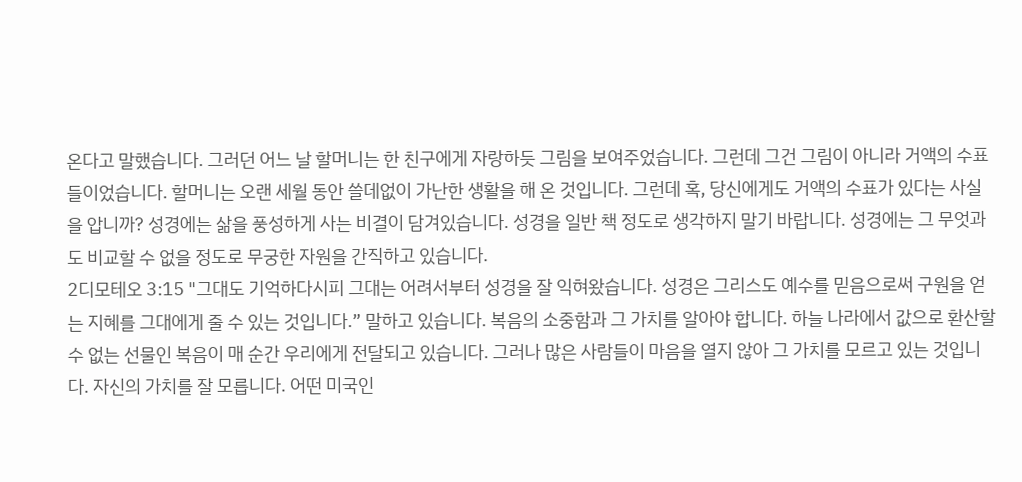온다고 말했습니다. 그러던 어느 날 할머니는 한 친구에게 자랑하듯 그림을 보여주었습니다. 그런데 그건 그림이 아니라 거액의 수표들이었습니다. 할머니는 오랜 세월 동안 쓸데없이 가난한 생활을 해 온 것입니다. 그런데 혹, 당신에게도 거액의 수표가 있다는 사실을 압니까? 성경에는 삶을 풍성하게 사는 비결이 담겨있습니다. 성경을 일반 책 정도로 생각하지 말기 바랍니다. 성경에는 그 무엇과도 비교할 수 없을 정도로 무궁한 자원을 간직하고 있습니다.
2디모테오 3:15 "그대도 기억하다시피 그대는 어려서부터 성경을 잘 익혀왔습니다. 성경은 그리스도 예수를 믿음으로써 구원을 얻는 지혜를 그대에게 줄 수 있는 것입니다.” 말하고 있습니다. 복음의 소중함과 그 가치를 알아야 합니다. 하늘 나라에서 값으로 환산할 수 없는 선물인 복음이 매 순간 우리에게 전달되고 있습니다. 그러나 많은 사람들이 마음을 열지 않아 그 가치를 모르고 있는 것입니다. 자신의 가치를 잘 모릅니다. 어떤 미국인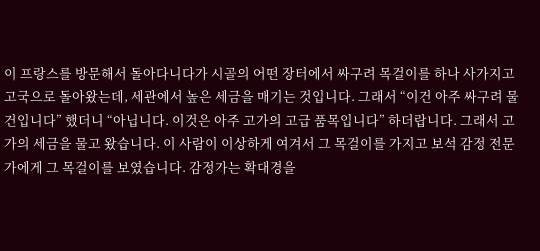이 프랑스를 방문해서 돌아다니다가 시골의 어떤 장터에서 싸구려 목걸이를 하나 사가지고 고국으로 돌아왔는데, 세관에서 높은 세금을 매기는 것입니다. 그래서 “이건 아주 싸구려 물건입니다” 했더니 “아닙니다. 이것은 아주 고가의 고급 품목입니다” 하더랍니다. 그래서 고가의 세금을 물고 왔습니다. 이 사람이 이상하게 여겨서 그 목걸이를 가지고 보석 감정 전문가에게 그 목걸이를 보였습니다. 감정가는 확대경을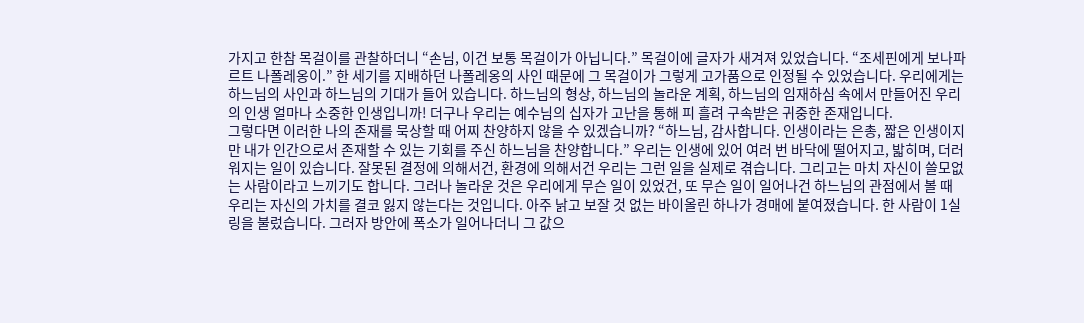가지고 한참 목걸이를 관찰하더니 “손님, 이건 보통 목걸이가 아닙니다.” 목걸이에 글자가 새겨져 있었습니다. “조세핀에게 보나파르트 나폴레옹이.” 한 세기를 지배하던 나폴레옹의 사인 때문에 그 목걸이가 그렇게 고가품으로 인정될 수 있었습니다. 우리에게는 하느님의 사인과 하느님의 기대가 들어 있습니다. 하느님의 형상, 하느님의 놀라운 계획, 하느님의 임재하심 속에서 만들어진 우리의 인생 얼마나 소중한 인생입니까! 더구나 우리는 예수님의 십자가 고난을 통해 피 흘려 구속받은 귀중한 존재입니다.
그렇다면 이러한 나의 존재를 묵상할 때 어찌 찬양하지 않을 수 있겠습니까? “하느님, 감사합니다. 인생이라는 은총, 짧은 인생이지만 내가 인간으로서 존재할 수 있는 기회를 주신 하느님을 찬양합니다.” 우리는 인생에 있어 여러 번 바닥에 떨어지고, 밟히며, 더러워지는 일이 있습니다. 잘못된 결정에 의해서건, 환경에 의해서건 우리는 그런 일을 실제로 겪습니다. 그리고는 마치 자신이 쓸모없는 사람이라고 느끼기도 합니다. 그러나 놀라운 것은 우리에게 무슨 일이 있었건, 또 무슨 일이 일어나건 하느님의 관점에서 볼 때 우리는 자신의 가치를 결코 잃지 않는다는 것입니다. 아주 낡고 보잘 것 없는 바이올린 하나가 경매에 붙여졌습니다. 한 사람이 1실링을 불렀습니다. 그러자 방안에 폭소가 일어나더니 그 값으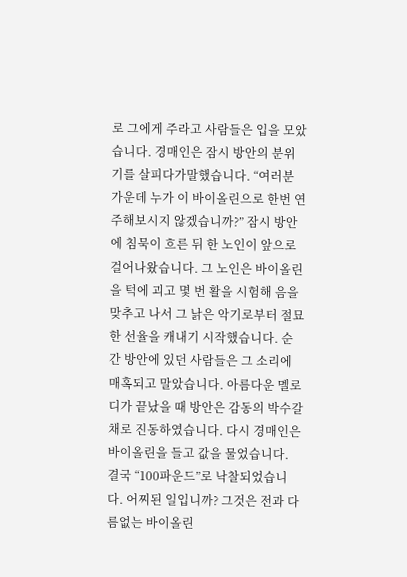로 그에게 주라고 사람들은 입을 모았습니다. 경매인은 잠시 방안의 분위기를 살피다가말했습니다. “여러분 가운데 누가 이 바이올린으로 한번 연주해보시지 않겠습니까?” 잠시 방안에 침묵이 흐른 뒤 한 노인이 앞으로 걸어나왔습니다. 그 노인은 바이올린을 턱에 괴고 몇 번 활을 시험해 음을 맞추고 나서 그 낡은 악기로부터 절묘한 선율을 캐내기 시작했습니다. 순간 방안에 있던 사람들은 그 소리에 매혹되고 말았습니다. 아름다운 멜로디가 끝났을 때 방안은 감동의 박수갈채로 진동하였습니다. 다시 경매인은 바이올린을 들고 값을 물었습니다. 결국 “100파운드”로 낙찰되었습니다. 어찌된 일입니까? 그것은 전과 다름없는 바이올린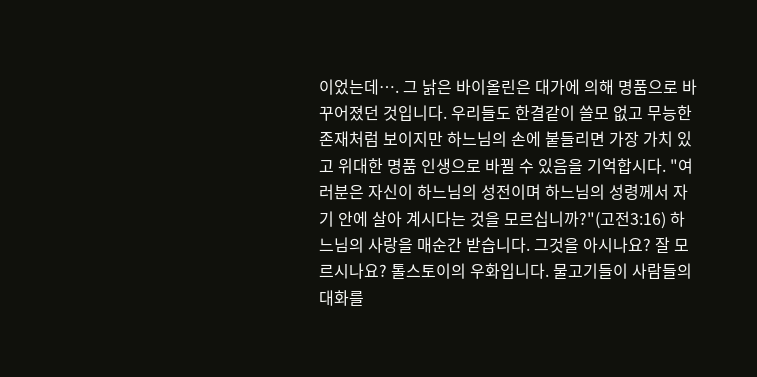이었는데…. 그 낡은 바이올린은 대가에 의해 명품으로 바꾸어졌던 것입니다. 우리들도 한결같이 쓸모 없고 무능한 존재처럼 보이지만 하느님의 손에 붙들리면 가장 가치 있고 위대한 명품 인생으로 바뀔 수 있음을 기억합시다. "여러분은 자신이 하느님의 성전이며 하느님의 성령께서 자기 안에 살아 계시다는 것을 모르십니까?"(고전3:16) 하느님의 사랑을 매순간 받습니다. 그것을 아시나요? 잘 모르시나요? 톨스토이의 우화입니다. 물고기들이 사람들의 대화를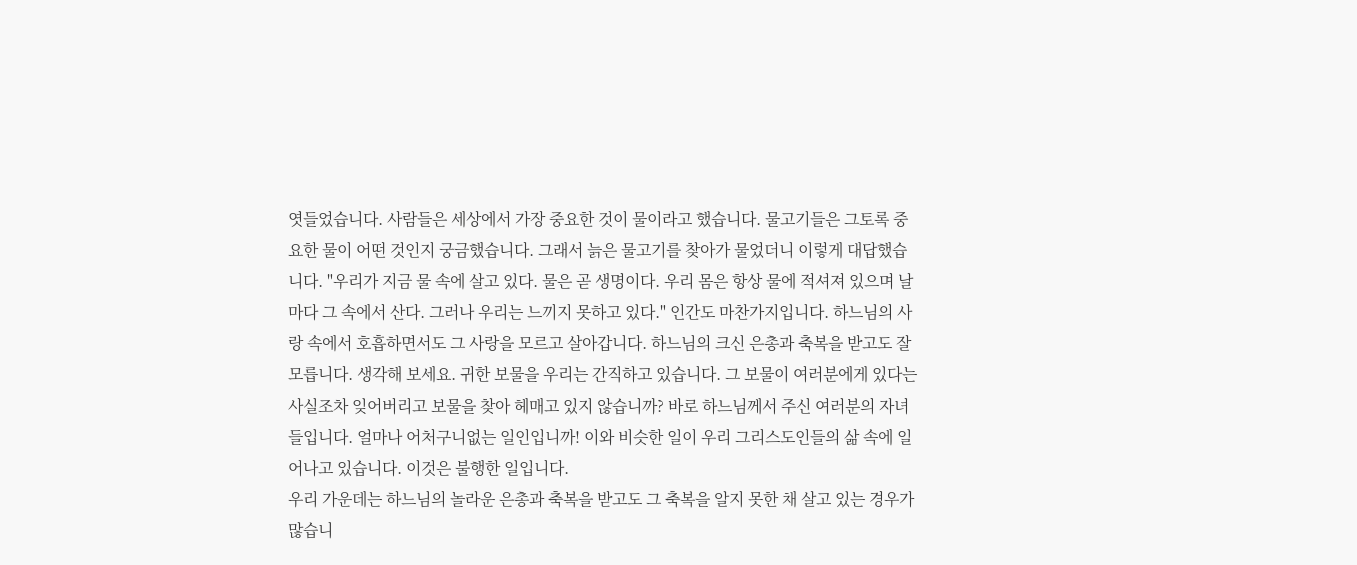엿들었습니다. 사람들은 세상에서 가장 중요한 것이 물이라고 했습니다. 물고기들은 그토록 중요한 물이 어떤 것인지 궁금했습니다. 그래서 늙은 물고기를 찾아가 물었더니 이렇게 대답했습니다. "우리가 지금 물 속에 살고 있다. 물은 곧 생명이다. 우리 몸은 항상 물에 적셔져 있으며 날마다 그 속에서 산다. 그러나 우리는 느끼지 못하고 있다." 인간도 마찬가지입니다. 하느님의 사랑 속에서 호흡하면서도 그 사랑을 모르고 살아갑니다. 하느님의 크신 은총과 축복을 받고도 잘 모릅니다. 생각해 보세요. 귀한 보물을 우리는 간직하고 있습니다. 그 보물이 여러분에게 있다는 사실조차 잊어버리고 보물을 찾아 헤매고 있지 않습니까? 바로 하느님께서 주신 여러분의 자녀들입니다. 얼마나 어처구니없는 일인입니까! 이와 비슷한 일이 우리 그리스도인들의 삶 속에 일어나고 있습니다. 이것은 불행한 일입니다.
우리 가운데는 하느님의 놀라운 은총과 축복을 받고도 그 축복을 알지 못한 채 살고 있는 경우가 많습니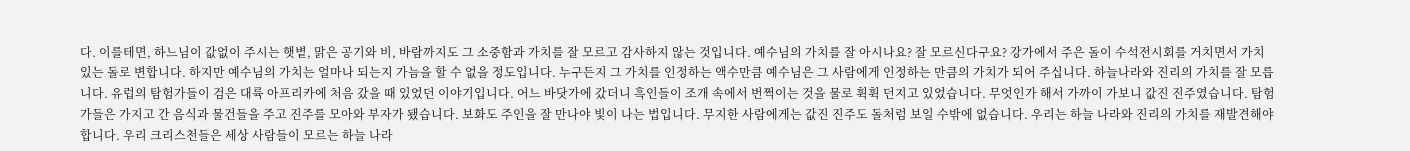다. 이를테면, 하느님이 값없이 주시는 햇볕, 맑은 공기와 비, 바람까지도 그 소중함과 가치를 잘 모르고 감사하지 않는 것입니다. 예수님의 가치를 잘 아시나요? 잘 모르신다구요? 강가에서 주은 돌이 수석전시회를 거치면서 가치 있는 돌로 변합니다. 하지만 예수님의 가치는 얼마나 되는지 가늠을 할 수 없을 정도입니다. 누구든지 그 가치를 인정하는 액수만큼 예수님은 그 사람에게 인정하는 만큼의 가치가 되어 주십니다. 하늘나라와 진리의 가치를 잘 모릅니다. 유럽의 탐험가들이 검은 대륙 아프리카에 처음 갔을 때 있었던 이야기입니다. 어느 바닷가에 갔더니 흑인들이 조개 속에서 번쩍이는 것을 물로 휙휙 던지고 있었습니다. 무엇인가 해서 가까이 가보니 값진 진주였습니다. 탐험가들은 가지고 간 음식과 물건들을 주고 진주를 모아와 부자가 됐습니다. 보화도 주인을 잘 만나야 빛이 나는 법입니다. 무지한 사람에게는 값진 진주도 돌처럼 보일 수밖에 없습니다. 우리는 하늘 나라와 진리의 가치를 재발견해야 합니다. 우리 크리스천들은 세상 사람들이 모르는 하늘 나라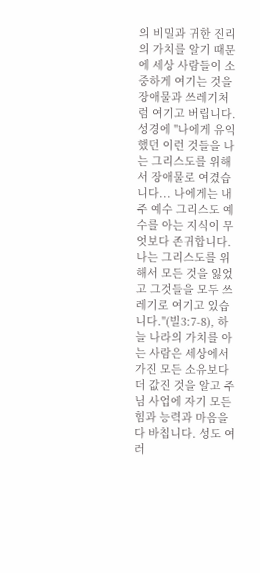의 비밀과 귀한 진리의 가치를 알기 때문에 세상 사람들이 소중하게 여기는 것을 장애물과 쓰레기처럼 여기고 버립니다.
성경에 "나에게 유익했던 이런 것들을 나는 그리스도를 위해서 장애물로 여겼습니다... 나에게는 내 주 예수 그리스도 예수를 아는 지식이 무엇보다 존귀합니다. 나는 그리스도를 위해서 모든 것을 잃었고 그것들을 모두 쓰레기로 여기고 있습니다."(빌3:7-8), 하늘 나라의 가치를 아는 사람은 세상에서 가진 모든 소유보다 더 값진 것을 알고 주님 사업에 자기 모든 힘과 능력과 마음을 다 바칩니다. 성도 여러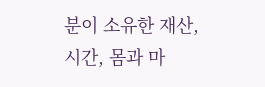분이 소유한 재산, 시간, 몸과 마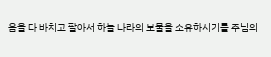음을 다 바치고 팔아서 하늘 나라의 보물을 소유하시기를 주님의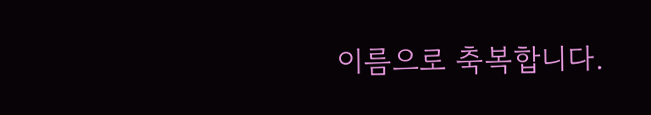이름으로 축복합니다.